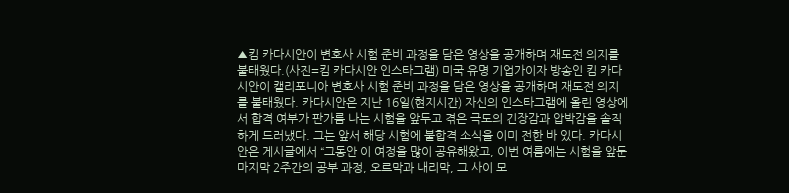▲킴 카다시안이 변호사 시험 준비 과정을 담은 영상을 공개하며 재도전 의지를 불태웠다.(사진=킴 카다시안 인스타그램) 미국 유명 기업가이자 방송인 킴 카다시안이 캘리포니아 변호사 시험 준비 과정을 담은 영상을 공개하며 재도전 의지를 불태웠다. 카다시안은 지난 16일(현지시간) 자신의 인스타그램에 올린 영상에서 합격 여부가 판가름 나는 시험을 앞두고 겪은 극도의 긴장감과 압박감을 솔직하게 드러냈다. 그는 앞서 해당 시험에 불합격 소식을 이미 전한 바 있다. 카다시안은 게시글에서 “그동안 이 여정을 많이 공유해왔고, 이번 여름에는 시험을 앞둔 마지막 2주간의 공부 과정, 오르막과 내리막, 그 사이 모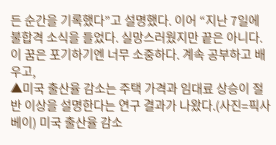든 순간을 기록했다”고 설명했다. 이어 “지난 7일에 불합격 소식을 들었다. 실망스러웠지만 끝은 아니다. 이 꿈은 포기하기엔 너무 소중하다. 계속 공부하고 배우고,
▲미국 출산율 감소는 주택 가격과 임대료 상승이 절반 이상을 설명한다는 연구 결과가 나왔다.(사진=픽사베이) 미국 출산율 감소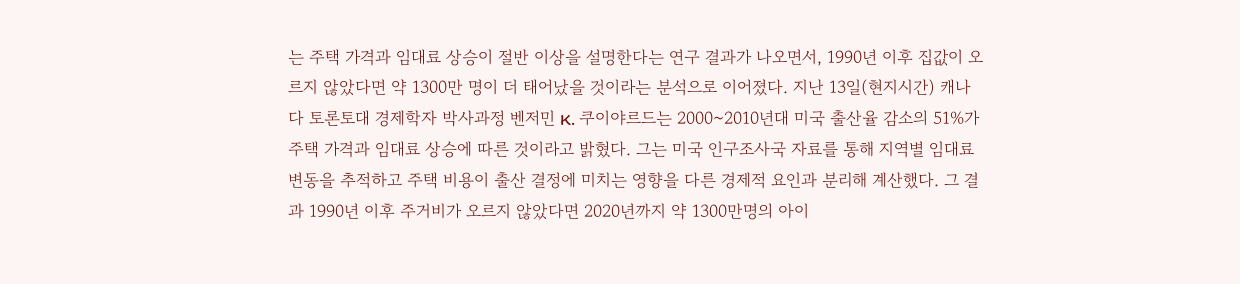는 주택 가격과 임대료 상승이 절반 이상을 설명한다는 연구 결과가 나오면서, 1990년 이후 집값이 오르지 않았다면 약 1300만 명이 더 태어났을 것이라는 분석으로 이어졌다. 지난 13일(현지시간) 캐나다 토론토대 경제학자 박사과정 벤저민 K. 쿠이야르드는 2000~2010년대 미국 출산율 감소의 51%가 주택 가격과 임대료 상승에 따른 것이라고 밝혔다. 그는 미국 인구조사국 자료를 통해 지역별 임대료 변동을 추적하고 주택 비용이 출산 결정에 미치는 영향을 다른 경제적 요인과 분리해 계산했다. 그 결과 1990년 이후 주거비가 오르지 않았다면 2020년까지 약 1300만명의 아이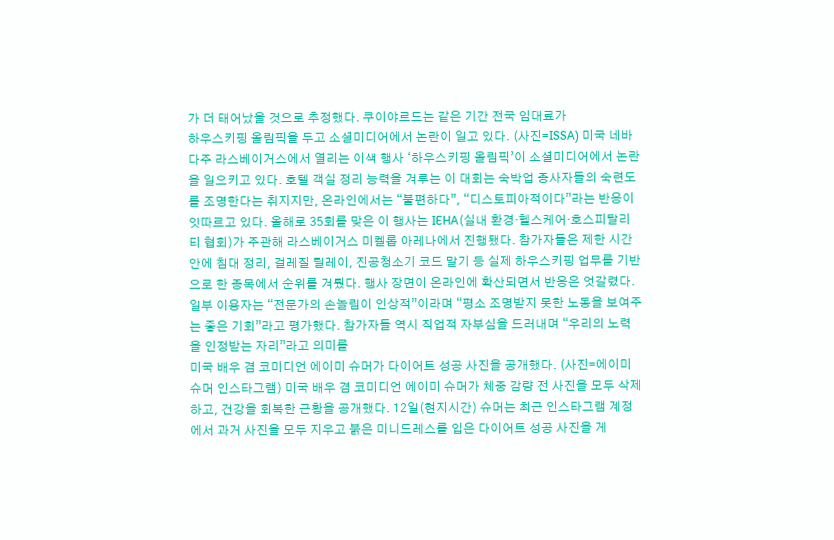가 더 태어났을 것으로 추정했다. 쿠이야르드는 같은 기간 전국 임대료가
하우스키핑 올림픽을 두고 소셜미디어에서 논란이 일고 있다. (사진=ISSA) 미국 네바다주 라스베이거스에서 열리는 이색 행사 ‘하우스키핑 올림픽’이 소셜미디어에서 논란을 일으키고 있다. 호텔 객실 정리 능력을 겨루는 이 대회는 숙박업 종사자들의 숙련도를 조명한다는 취지지만, 온라인에서는 “불편하다”, “디스토피아적이다”라는 반응이 잇따르고 있다. 올해로 35회를 맞은 이 행사는 IEHA(실내 환경·헬스케어·호스피탈리티 협회)가 주관해 라스베이거스 미켈롭 아레나에서 진행됐다. 참가자들은 제한 시간 안에 침대 정리, 걸레질 릴레이, 진공청소기 코드 말기 등 실제 하우스키핑 업무를 기반으로 한 종목에서 순위를 겨뤘다. 행사 장면이 온라인에 확산되면서 반응은 엇갈렸다. 일부 이용자는 “전문가의 손놀림이 인상적”이라며 “평소 조명받지 못한 노동을 보여주는 좋은 기회”라고 평가했다. 참가자들 역시 직업적 자부심을 드러내며 “우리의 노력을 인정받는 자리”라고 의미를
미국 배우 겸 코미디언 에이미 슈머가 다이어트 성공 사진을 공개했다. (사진=에이미 슈머 인스타그램) 미국 배우 겸 코미디언 에이미 슈머가 체중 감량 전 사진을 모두 삭제하고, 건강을 회복한 근황을 공개했다. 12일(현지시간) 슈머는 최근 인스타그램 계정에서 과거 사진을 모두 지우고 붉은 미니드레스를 입은 다이어트 성공 사진을 게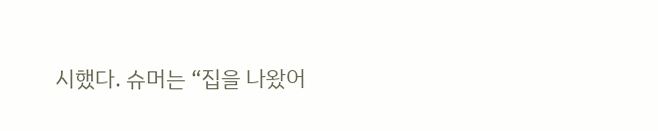시했다. 슈머는 “집을 나왔어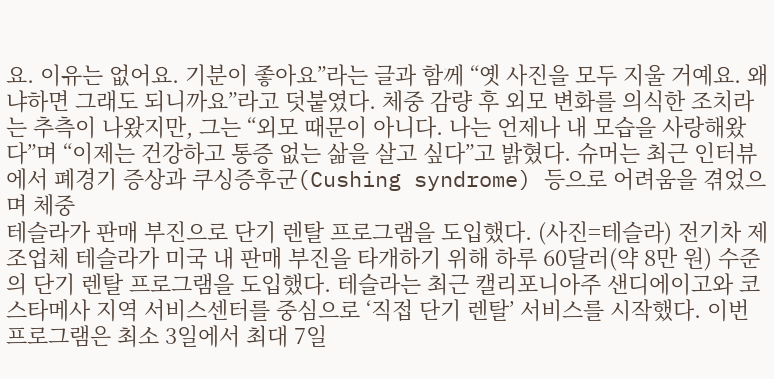요. 이유는 없어요. 기분이 좋아요”라는 글과 함께 “옛 사진을 모두 지울 거예요. 왜냐하면 그래도 되니까요”라고 덧붙였다. 체중 감량 후 외모 변화를 의식한 조치라는 추측이 나왔지만, 그는 “외모 때문이 아니다. 나는 언제나 내 모습을 사랑해왔다”며 “이제는 건강하고 통증 없는 삶을 살고 싶다”고 밝혔다. 슈머는 최근 인터뷰에서 폐경기 증상과 쿠싱증후군(Cushing syndrome) 등으로 어려움을 겪었으며 체중
테슬라가 판매 부진으로 단기 렌탈 프로그램을 도입했다. (사진=테슬라) 전기차 제조업체 테슬라가 미국 내 판매 부진을 타개하기 위해 하루 60달러(약 8만 원) 수준의 단기 렌탈 프로그램을 도입했다. 테슬라는 최근 캘리포니아주 샌디에이고와 코스타메사 지역 서비스센터를 중심으로 ‘직접 단기 렌탈’ 서비스를 시작했다. 이번 프로그램은 최소 3일에서 최대 7일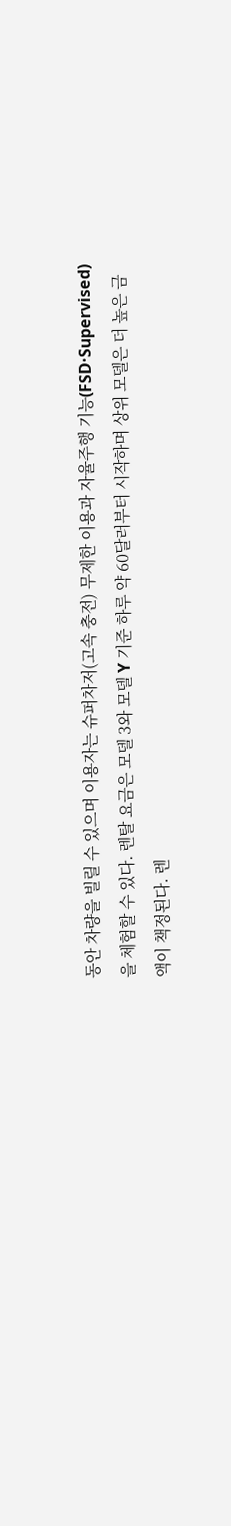동안 차량을 빌릴 수 있으며 이용자는 슈퍼차저(고속 충전) 무제한 이용과 자율주행 기능(FSD·Supervised)을 체험할 수 있다. 렌탈 요금은 모델 3와 모델 Y 기준 하루 약 60달러부터 시작하며 상위 모델은 더 높은 금액이 책정된다. 렌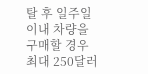탈 후 일주일 이내 차량을 구매할 경우 최대 250달러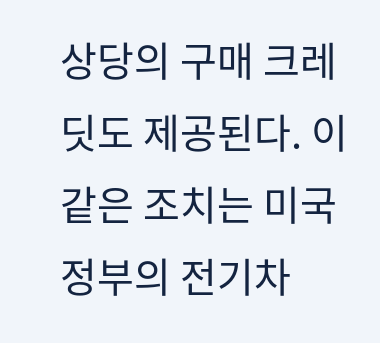상당의 구매 크레딧도 제공된다. 이 같은 조치는 미국 정부의 전기차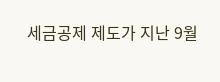세금공제 제도가 지난 9월